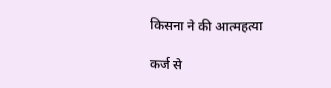किसना ने की आत्महत्या

कर्ज से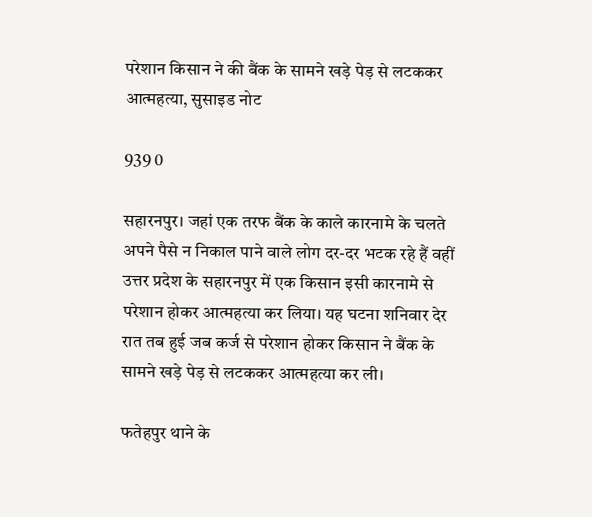परेशान किसान ने की बैंक के सामने खड़े पेड़ से लटककर आत्महत्या, सुसाइड नोट

939 0

सहारनपुर। जहां एक तरफ बैंक के काले कारनामे के चलते अपने पैसे न निकाल पाने वाले लोग दर-दर भटक रहे हैं वहीं उत्तर प्रदेश के सहारनपुर में एक किसान इसी कारनामे से परेशान होकर आत्महत्या कर लिया। यह घटना शनिवार देर रात तब हुई जब कर्ज से परेशान होकर किसान ने बैंक के सामने खड़े पेड़ से लटककर आत्महत्या कर ली।

फतेहपुर थाने के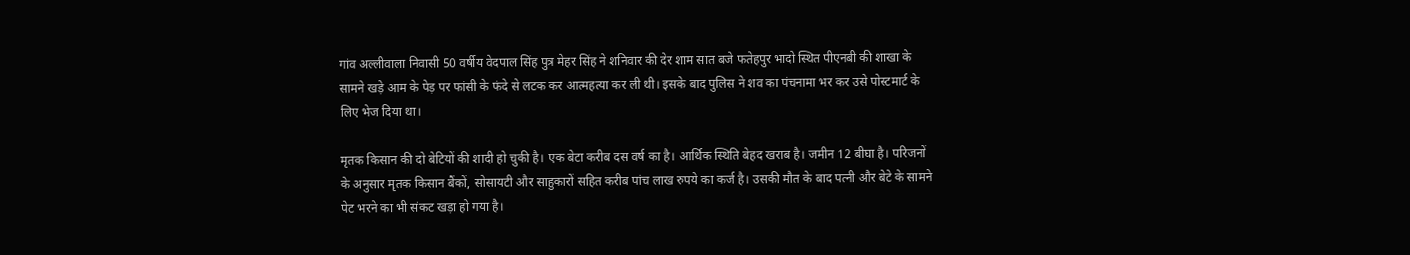गांव अल्लीवाला निवासी 50 वर्षीय वेदपाल सिंह पुत्र मेहर सिंह ने शनिवार की देर शाम सात बजे फतेहपुर भादो स्थित पीएनबी की शाखा के सामने खड़े आम के पेड़ पर फांसी के फंदे से लटक कर आत्महत्या कर ली थी। इसके बाद पुलिस ने शव का पंचनामा भर कर उसे पोस्टमार्ट के लिए भेज दिया था।

मृतक किसान की दो बेटियों की शादी हो चुकी है। एक बेटा करीब दस वर्ष का है। आर्थिक स्थिति बेहद खराब है। जमीन 12 बीघा है। परिजनों के अनुसार मृतक किसान बैंकों, सोसायटी और साहुकारों सहित करीब पांच लाख रुपये का कर्ज है। उसकी मौत के बाद पत्नी और बेटे के सामने पेट भरने का भी संकट खड़ा हो गया है।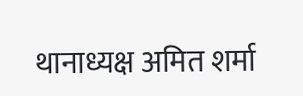थानाध्यक्ष अमित शर्मा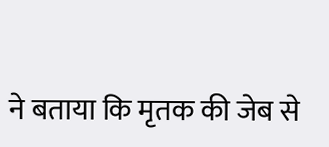ने बताया कि मृतक की जेब से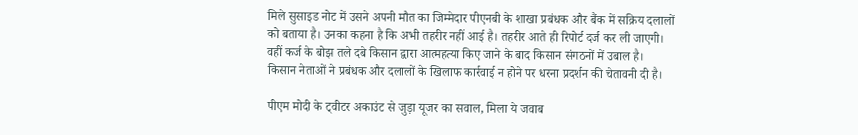मिले सुसाइड नोट में उसने अपनी मौत का जिम्मेदार पीएनबी के शाखा प्रबंधक और बैंक में सक्रिय दलालों को बताया है। उनका कहना है कि अभी तहरीर नहीं आई है। तहरीर आते ही रिपोर्ट दर्ज कर ली जाएगी। वहीं कर्ज के बोझ तले दबे किसान द्वारा आत्महत्या किए जाने के बाद किसान संगठनों में उबाल है। किसान नेताओं ने प्रबंधक और दलालों के खिलाफ कार्रवाई न होने पर धरना प्रदर्शन की चेतावनी दी है।

पीएम मोदी के ट्वीटर अकाउंट से जुड़ा यूजर का सवाल, मिला ये जवाब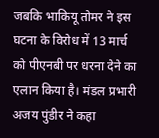जबकि भाकियू तोमर ने इस घटना के विरोध में 13 मार्च को पीएनबी पर धरना देने का एलान किया है। मंडल प्रभारी अजय पुंडीर ने कहा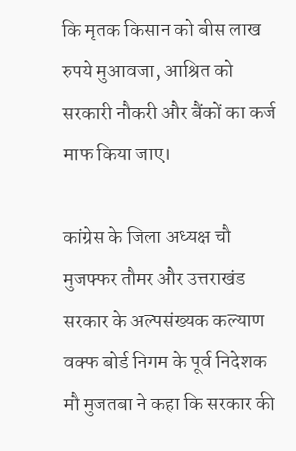कि मृतक किसान को बीस लाख रुपये मुआवजा, आश्रित को सरकारी नौकरी और बैंकों का कर्ज माफ किया जाए।

कांग्रेस के जिला अध्यक्ष चौ मुजफ्फर तौमर और उत्तराखंड सरकार के अल्पसंख्यक कल्याण वक्फ बोर्ड निगम के पूर्व निदेशक मौ मुजतबा ने कहा कि सरकार की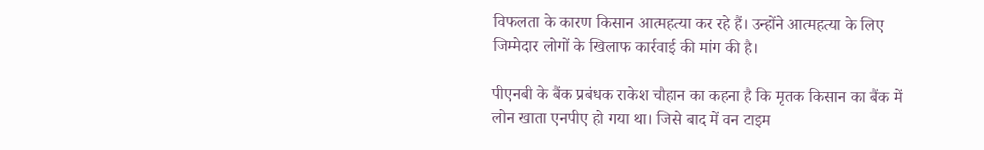विफलता के कारण किसान आत्महत्या कर रहे हैं। उन्होंने आत्महत्या के लिए जिम्मेदार लोगों के खिलाफ कार्रवाई की मांग की है।

पीएनबी के बैंक प्रबंधक राकेश चौहान का कहना है कि मृतक किसान का बैंक में लोन खाता एनपीए हो गया था। जिसे बाद में वन टाइम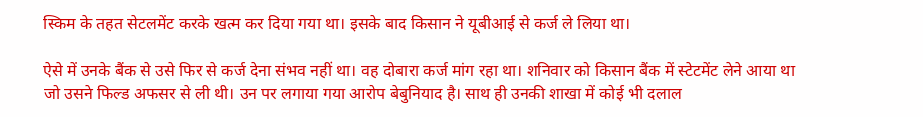स्किम के तहत सेटलमेंट करके खत्म कर दिया गया था। इसके बाद किसान ने यूबीआई से कर्ज ले लिया था।

ऐसे में उनके बैंक से उसे फिर से कर्ज देना संभव नहीं था। वह दोबारा कर्ज मांग रहा था। शनिवार को किसान बैंक में स्टेटमेंट लेने आया था जो उसने फिल्ड अफसर से ली थी। उन पर लगाया गया आरोप बेबुनियाद है। साथ ही उनकी शाखा में कोई भी दलाल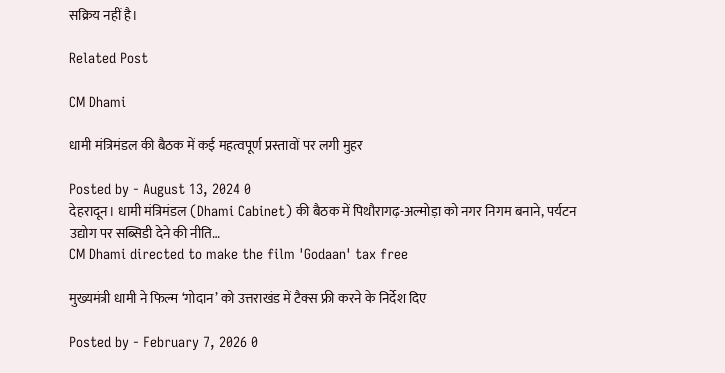सक्रिय नहीं है।

Related Post

CM Dhami

धामी मंत्रिमंडल की बैठक में कई महत्वपूर्ण प्रस्तावों पर लगी मुहर

Posted by - August 13, 2024 0
देहरादून। धामी मंत्रिमंडल (Dhami Cabinet) की बैठक में पिथौरागढ़-अल्मोड़ा को नगर निगम बनाने, पर्यटन उद्योग पर सब्सिडी देने की नीति…
CM Dhami directed to make the film 'Godaan' tax free

मुख्यमंत्री धामी ने फिल्म ‘गोदान’ को उत्तराखंड में टैक्स फ्री करने के निर्देश दिए

Posted by - February 7, 2026 0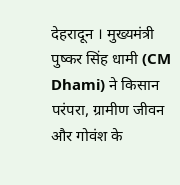देहरादून । मुख्यमंत्री पुष्कर सिंह धामी (CM Dhami) ने किसान परंपरा, ग्रामीण जीवन और गोवंश के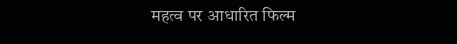महत्व पर आधारित फिल्म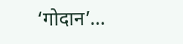‘गोदान’…